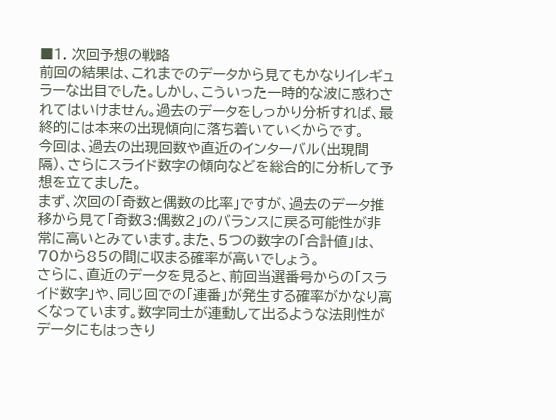■1. 次回予想の戦略
前回の結果は、これまでのデータから見てもかなりイレギュラーな出目でした。しかし、こういった一時的な波に惑わされてはいけません。過去のデータをしっかり分析すれば、最終的には本来の出現傾向に落ち着いていくからです。
今回は、過去の出現回数や直近のインターバル(出現間隔)、さらにスライド数字の傾向などを総合的に分析して予想を立てました。
まず、次回の「奇数と偶数の比率」ですが、過去のデータ推移から見て「奇数3:偶数2」のバランスに戻る可能性が非常に高いとみています。また、5つの数字の「合計値」は、70から85の間に収まる確率が高いでしょう。
さらに、直近のデータを見ると、前回当選番号からの「スライド数字」や、同じ回での「連番」が発生する確率がかなり高くなっています。数字同士が連動して出るような法則性がデータにもはっきり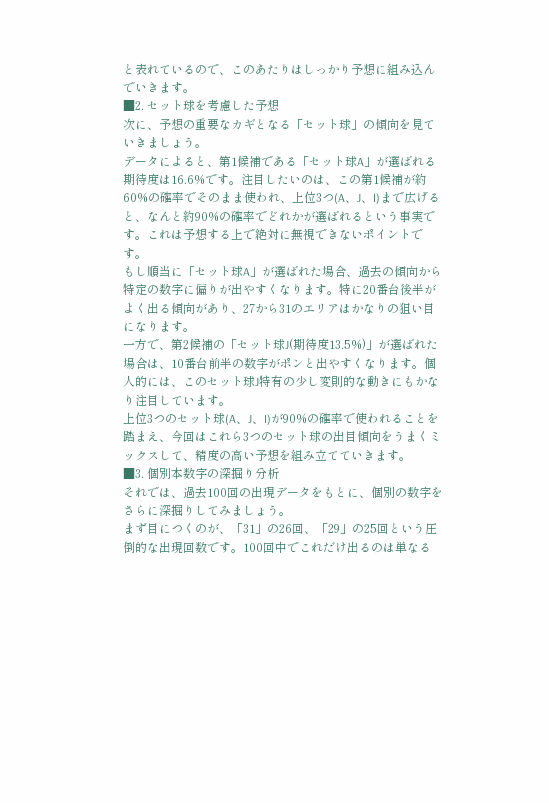と表れているので、このあたりはしっかり予想に組み込んでいきます。
■2. セット球を考慮した予想
次に、予想の重要なカギとなる「セット球」の傾向を見ていきましょう。
データによると、第1候補である「セット球A」が選ばれる期待度は16.6%です。注目したいのは、この第1候補が約60%の確率でそのまま使われ、上位3つ(A、J、I)まで広げると、なんと約90%の確率でどれかが選ばれるという事実です。これは予想する上で絶対に無視できないポイントです。
もし順当に「セット球A」が選ばれた場合、過去の傾向から特定の数字に偏りが出やすくなります。特に20番台後半がよく出る傾向があり、27から31のエリアはかなりの狙い目になります。
一方で、第2候補の「セット球J(期待度13.5%)」が選ばれた場合は、10番台前半の数字がポンと出やすくなります。個人的には、このセット球J特有の少し変則的な動きにもかなり注目しています。
上位3つのセット球(A、J、I)が90%の確率で使われることを踏まえ、今回はこれら3つのセット球の出目傾向をうまくミックスして、精度の高い予想を組み立てていきます。
■3. 個別本数字の深掘り分析
それでは、過去100回の出現データをもとに、個別の数字をさらに深掘りしてみましょう。
まず目につくのが、「31」の26回、「29」の25回という圧倒的な出現回数です。100回中でこれだけ出るのは単なる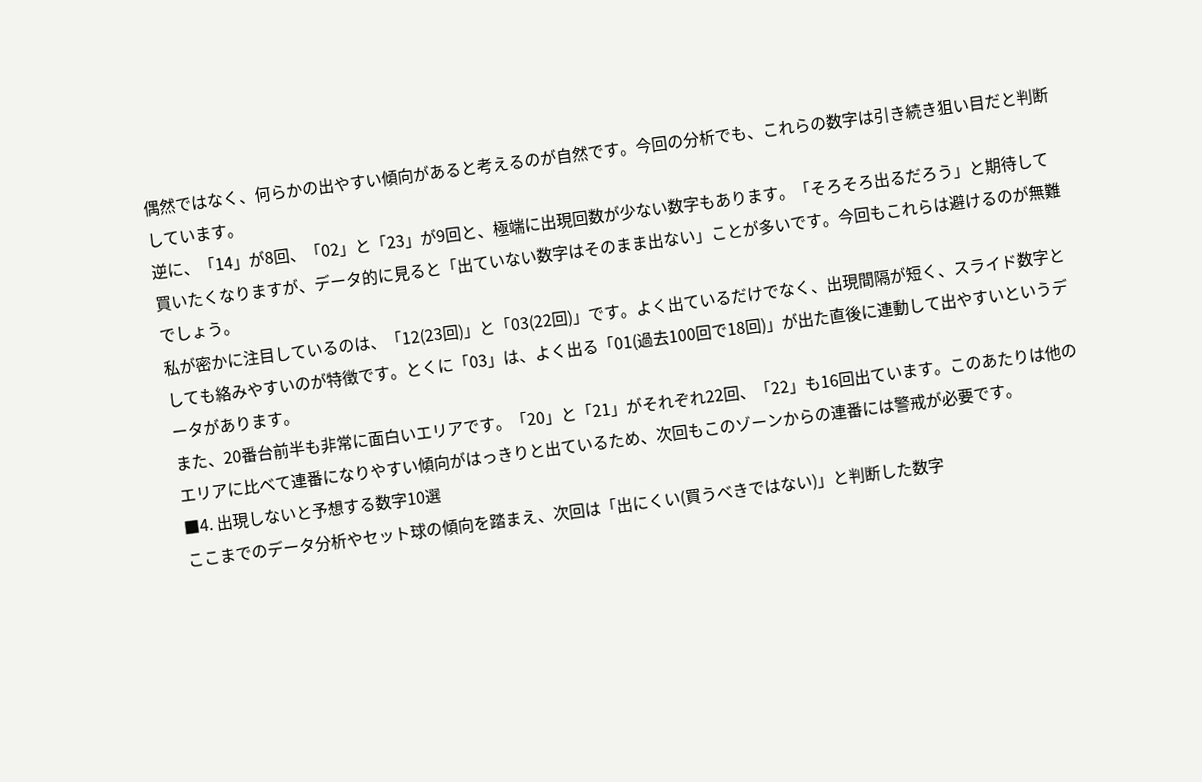偶然ではなく、何らかの出やすい傾向があると考えるのが自然です。今回の分析でも、これらの数字は引き続き狙い目だと判断しています。
逆に、「14」が8回、「02」と「23」が9回と、極端に出現回数が少ない数字もあります。「そろそろ出るだろう」と期待して買いたくなりますが、データ的に見ると「出ていない数字はそのまま出ない」ことが多いです。今回もこれらは避けるのが無難でしょう。
私が密かに注目しているのは、「12(23回)」と「03(22回)」です。よく出ているだけでなく、出現間隔が短く、スライド数字としても絡みやすいのが特徴です。とくに「03」は、よく出る「01(過去100回で18回)」が出た直後に連動して出やすいというデータがあります。
また、20番台前半も非常に面白いエリアです。「20」と「21」がそれぞれ22回、「22」も16回出ています。このあたりは他のエリアに比べて連番になりやすい傾向がはっきりと出ているため、次回もこのゾーンからの連番には警戒が必要です。
■4. 出現しないと予想する数字10選
ここまでのデータ分析やセット球の傾向を踏まえ、次回は「出にくい(買うべきではない)」と判断した数字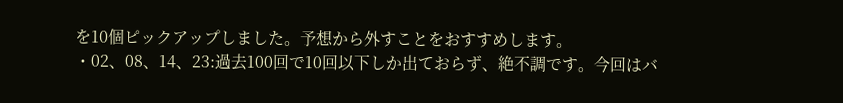を10個ピックアップしました。予想から外すことをおすすめします。
・02、08、14、23:過去100回で10回以下しか出ておらず、絶不調です。今回はバ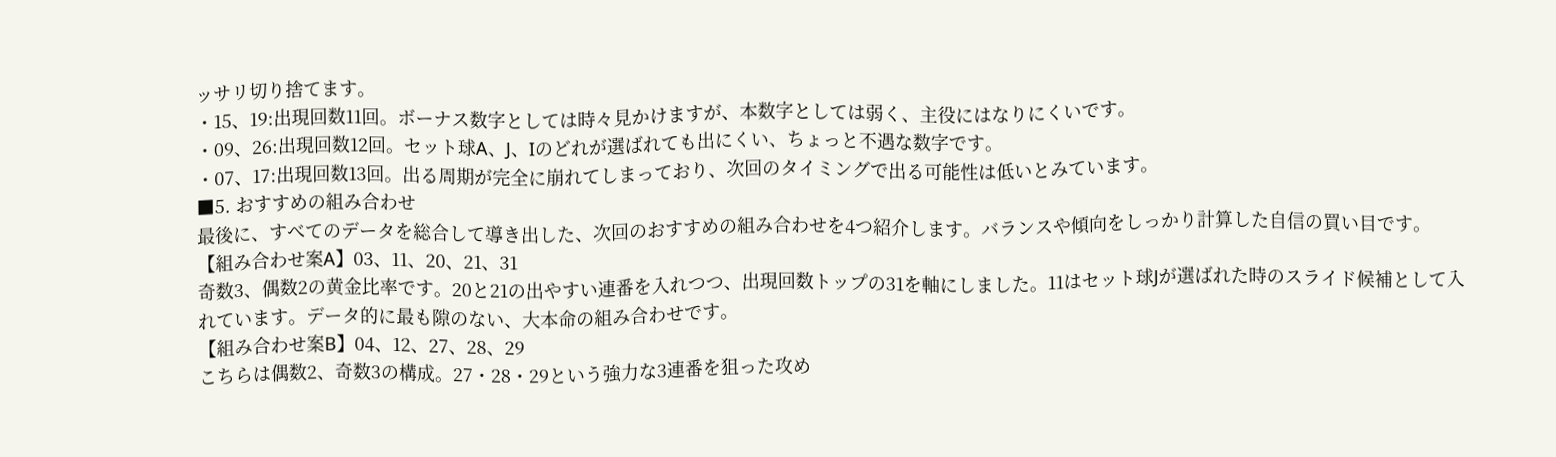ッサリ切り捨てます。
・15、19:出現回数11回。ボーナス数字としては時々見かけますが、本数字としては弱く、主役にはなりにくいです。
・09、26:出現回数12回。セット球A、J、Iのどれが選ばれても出にくい、ちょっと不遇な数字です。
・07、17:出現回数13回。出る周期が完全に崩れてしまっており、次回のタイミングで出る可能性は低いとみています。
■5. おすすめの組み合わせ
最後に、すべてのデータを総合して導き出した、次回のおすすめの組み合わせを4つ紹介します。バランスや傾向をしっかり計算した自信の買い目です。
【組み合わせ案A】03、11、20、21、31
奇数3、偶数2の黄金比率です。20と21の出やすい連番を入れつつ、出現回数トップの31を軸にしました。11はセット球Jが選ばれた時のスライド候補として入れています。データ的に最も隙のない、大本命の組み合わせです。
【組み合わせ案B】04、12、27、28、29
こちらは偶数2、奇数3の構成。27・28・29という強力な3連番を狙った攻め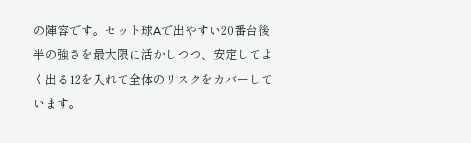の陣容です。セット球Aで出やすい20番台後半の強さを最大限に活かしつつ、安定してよく出る12を入れて全体のリスクをカバーしています。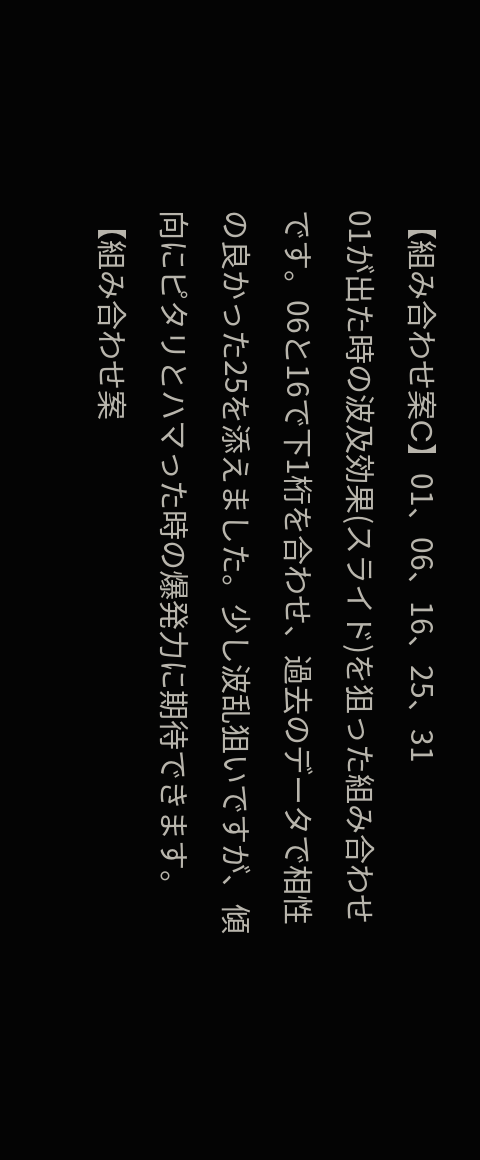【組み合わせ案C】01、06、16、25、31
01が出た時の波及効果(スライド)を狙った組み合わせです。06と16で下1桁を合わせ、過去のデータで相性の良かった25を添えました。少し波乱狙いですが、傾向にピタリとハマった時の爆発力に期待できます。
【組み合わせ案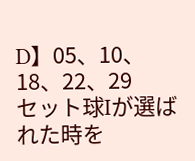D】05、10、18、22、29
セット球Iが選ばれた時を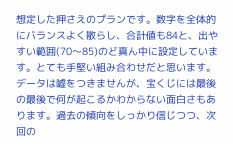想定した押さえのプランです。数字を全体的にバランスよく散らし、合計値も84と、出やすい範囲(70〜85)のど真ん中に設定しています。とても手堅い組み合わせだと思います。
データは嘘をつきませんが、宝くじには最後の最後で何が起こるかわからない面白さもあります。過去の傾向をしっかり信じつつ、次回の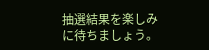抽選結果を楽しみに待ちましょう。